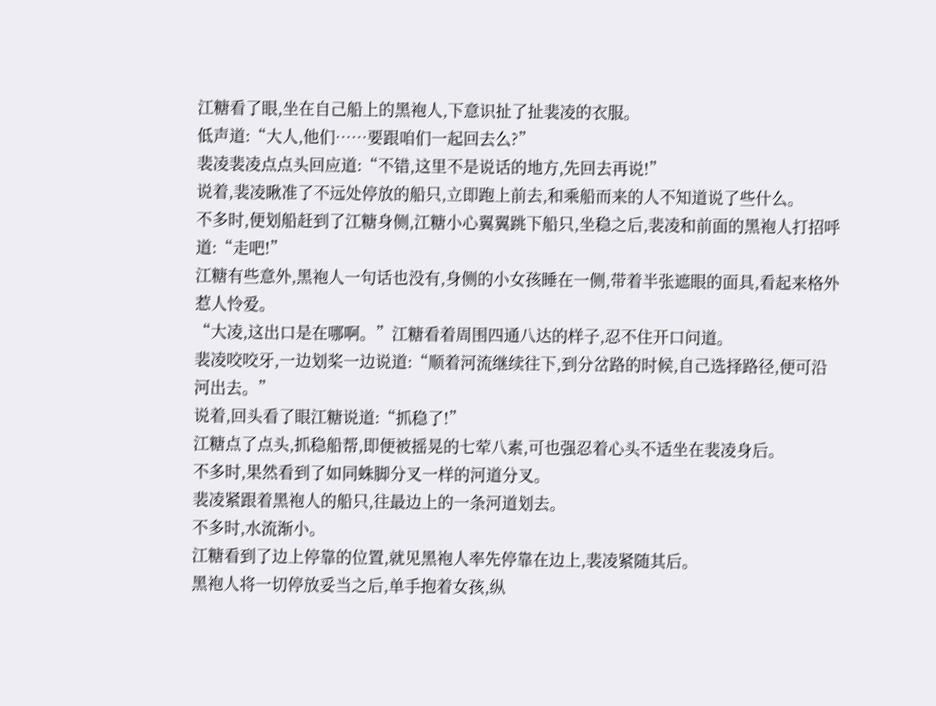江糖看了眼,坐在自己船上的黑袍人,下意识扯了扯裴凌的衣服。
低声道:“大人,他们……要跟咱们一起回去么?”
裴凌裴凌点点头回应道:“不错,这里不是说话的地方,先回去再说!”
说着,裴凌瞅准了不远处停放的船只,立即跑上前去,和乘船而来的人不知道说了些什么。
不多时,便划船赶到了江糖身侧,江糖小心翼翼跳下船只,坐稳之后,裴凌和前面的黑袍人打招呼道:“走吧!”
江糖有些意外,黑袍人一句话也没有,身侧的小女孩睡在一侧,带着半张遮眼的面具,看起来格外惹人怜爱。
“大凌,这出口是在哪啊。”江糖看着周围四通八达的样子,忍不住开口问道。
裴凌咬咬牙,一边划桨一边说道:“顺着河流继续往下,到分岔路的时候,自己选择路径,便可沿河出去。”
说着,回头看了眼江糖说道:“抓稳了!”
江糖点了点头,抓稳船帮,即便被摇晃的七荤八素,可也强忍着心头不适坐在裴凌身后。
不多时,果然看到了如同蛛脚分叉一样的河道分叉。
裴凌紧跟着黑袍人的船只,往最边上的一条河道划去。
不多时,水流渐小。
江糖看到了边上停靠的位置,就见黑袍人率先停靠在边上,裴凌紧随其后。
黑袍人将一切停放妥当之后,单手抱着女孩,纵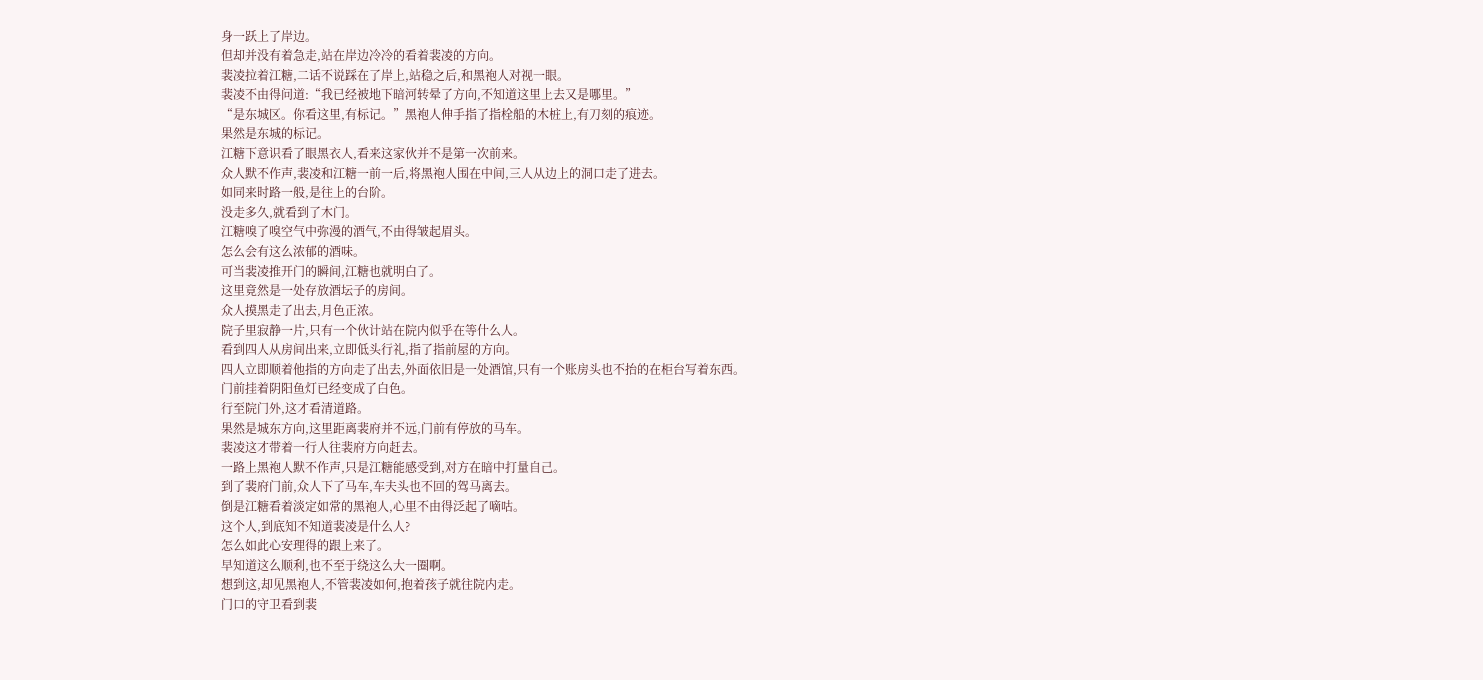身一跃上了岸边。
但却并没有着急走,站在岸边冷冷的看着裴凌的方向。
裴凌拉着江糖,二话不说踩在了岸上,站稳之后,和黑袍人对视一眼。
裴凌不由得问道:“我已经被地下暗河转晕了方向,不知道这里上去又是哪里。”
“是东城区。你看这里,有标记。”黑袍人伸手指了指栓船的木桩上,有刀刻的痕迹。
果然是东城的标记。
江糖下意识看了眼黑衣人,看来这家伙并不是第一次前来。
众人默不作声,裴凌和江糖一前一后,将黑袍人围在中间,三人从边上的洞口走了进去。
如同来时路一般,是往上的台阶。
没走多久,就看到了木门。
江糖嗅了嗅空气中弥漫的酒气,不由得皱起眉头。
怎么会有这么浓郁的酒味。
可当裴凌推开门的瞬间,江糖也就明白了。
这里竟然是一处存放酒坛子的房间。
众人摸黑走了出去,月色正浓。
院子里寂静一片,只有一个伙计站在院内似乎在等什么人。
看到四人从房间出来,立即低头行礼,指了指前屋的方向。
四人立即顺着他指的方向走了出去,外面依旧是一处酒馆,只有一个账房头也不抬的在柜台写着东西。
门前挂着阴阳鱼灯已经变成了白色。
行至院门外,这才看清道路。
果然是城东方向,这里距离裴府并不远,门前有停放的马车。
裴凌这才带着一行人往裴府方向赶去。
一路上黑袍人默不作声,只是江糖能感受到,对方在暗中打量自己。
到了裴府门前,众人下了马车,车夫头也不回的驾马离去。
倒是江糖看着淡定如常的黑袍人,心里不由得泛起了嘀咕。
这个人,到底知不知道裴凌是什么人?
怎么如此心安理得的跟上来了。
早知道这么顺利,也不至于绕这么大一圈啊。
想到这,却见黑袍人,不管裴凌如何,抱着孩子就往院内走。
门口的守卫看到裴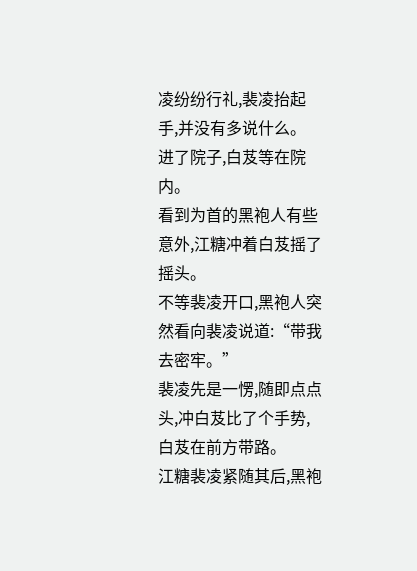凌纷纷行礼,裴凌抬起手,并没有多说什么。
进了院子,白芨等在院内。
看到为首的黑袍人有些意外,江糖冲着白芨摇了摇头。
不等裴凌开口,黑袍人突然看向裴凌说道:“带我去密牢。”
裴凌先是一愣,随即点点头,冲白芨比了个手势,白芨在前方带路。
江糖裴凌紧随其后,黑袍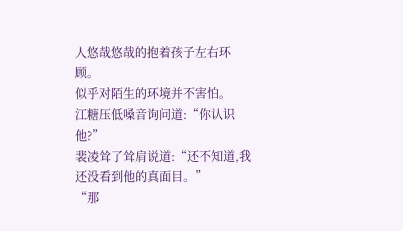人悠哉悠哉的抱着孩子左右环顾。
似乎对陌生的环境并不害怕。
江糖压低嗓音询问道:“你认识他?”
裴凌耸了耸肩说道:“还不知道,我还没看到他的真面目。”
“那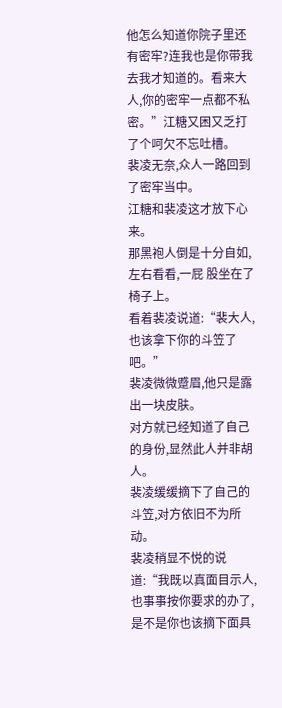他怎么知道你院子里还有密牢?连我也是你带我去我才知道的。看来大人,你的密牢一点都不私 密。”江糖又困又乏打了个呵欠不忘吐槽。
裴凌无奈,众人一路回到了密牢当中。
江糖和裴凌这才放下心来。
那黑袍人倒是十分自如,左右看看,一屁 股坐在了椅子上。
看着裴凌说道:“裴大人,也该拿下你的斗笠了吧。”
裴凌微微蹙眉,他只是露出一块皮肤。
对方就已经知道了自己的身份,显然此人并非胡人。
裴凌缓缓摘下了自己的斗笠,对方依旧不为所动。
裴凌稍显不悦的说道:“我既以真面目示人,也事事按你要求的办了,是不是你也该摘下面具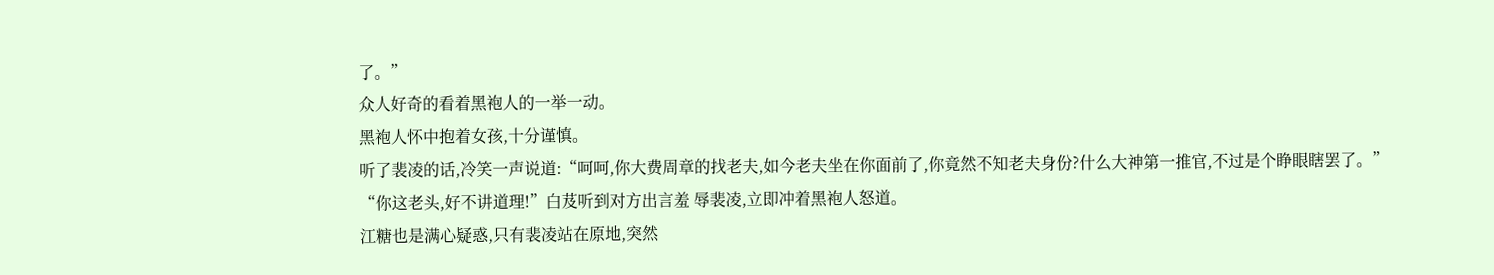了。”
众人好奇的看着黑袍人的一举一动。
黑袍人怀中抱着女孩,十分谨慎。
听了裴凌的话,冷笑一声说道:“呵呵,你大费周章的找老夫,如今老夫坐在你面前了,你竟然不知老夫身份?什么大神第一推官,不过是个睁眼瞎罢了。”
“你这老头,好不讲道理!”白芨听到对方出言羞 辱裴凌,立即冲着黑袍人怒道。
江糖也是满心疑惑,只有裴凌站在原地,突然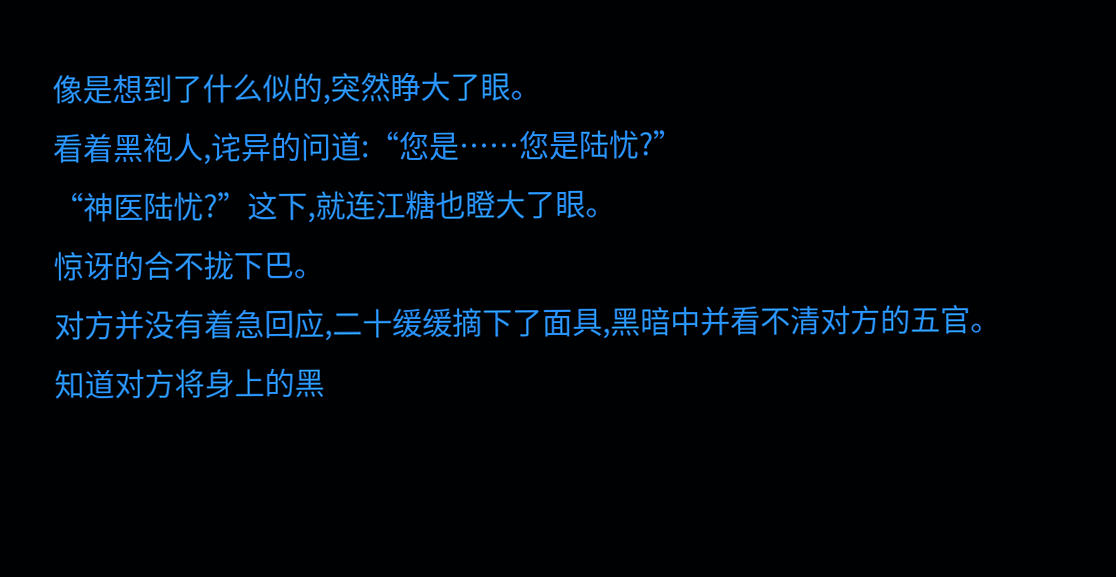像是想到了什么似的,突然睁大了眼。
看着黑袍人,诧异的问道:“您是……您是陆忧?”
“神医陆忧?”这下,就连江糖也瞪大了眼。
惊讶的合不拢下巴。
对方并没有着急回应,二十缓缓摘下了面具,黑暗中并看不清对方的五官。
知道对方将身上的黑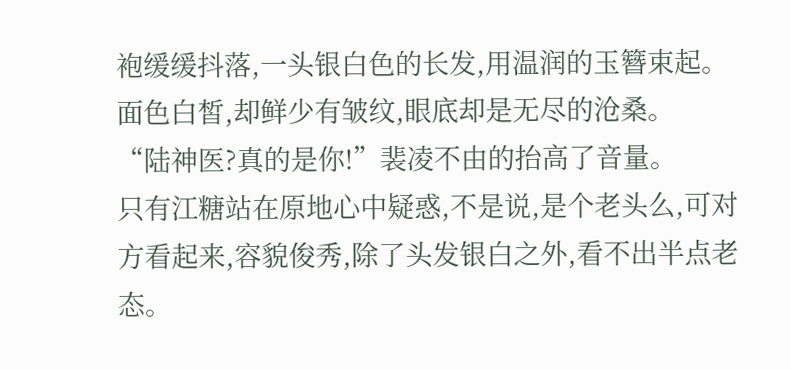袍缓缓抖落,一头银白色的长发,用温润的玉簪束起。
面色白皙,却鲜少有皱纹,眼底却是无尽的沧桑。
“陆神医?真的是你!”裴凌不由的抬高了音量。
只有江糖站在原地心中疑惑,不是说,是个老头么,可对方看起来,容貌俊秀,除了头发银白之外,看不出半点老态。